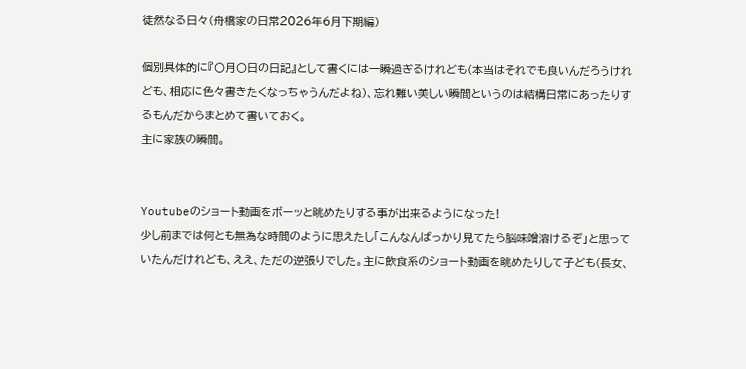徒然なる日々(舟橋家の日常2026年6月下期編)

個別具体的に『〇月〇日の日記』として書くには一瞬過ぎるけれども(本当はそれでも良いんだろうけれども、相応に色々書きたくなっちゃうんだよね)、忘れ難い美しい瞬間というのは結構日常にあったりするもんだからまとめて書いておく。
主に家族の瞬間。


Youtubeのショート動画をボーッと眺めたりする事が出来るようになった!
少し前までは何とも無為な時間のように思えたし「こんなんばっかり見てたら脳味噌溶けるぞ」と思っていたんだけれども、ええ、ただの逆張りでした。主に飲食系のショート動画を眺めたりして子ども(長女、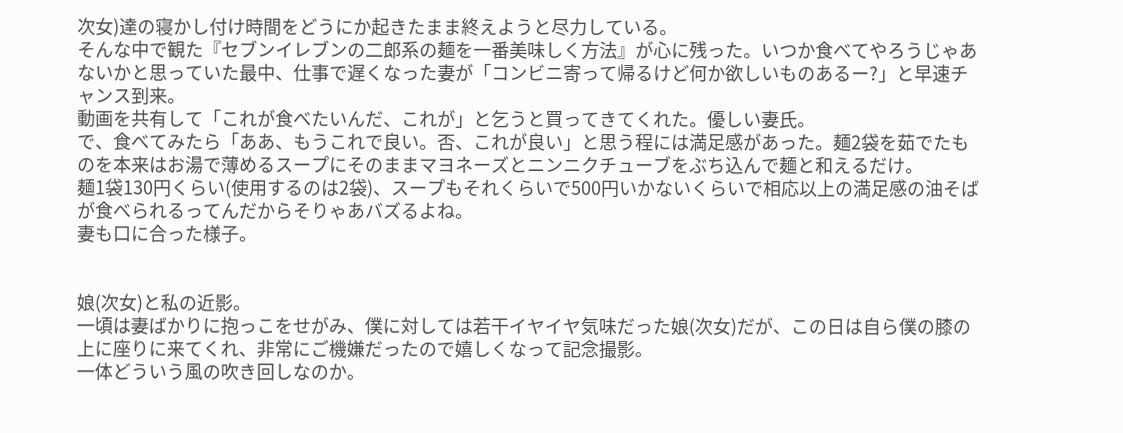次女)達の寝かし付け時間をどうにか起きたまま終えようと尽力している。
そんな中で観た『セブンイレブンの二郎系の麺を一番美味しく方法』が心に残った。いつか食べてやろうじゃあないかと思っていた最中、仕事で遅くなった妻が「コンビニ寄って帰るけど何か欲しいものあるー?」と早速チャンス到来。
動画を共有して「これが食べたいんだ、これが」と乞うと買ってきてくれた。優しい妻氏。
で、食べてみたら「ああ、もうこれで良い。否、これが良い」と思う程には満足感があった。麺2袋を茹でたものを本来はお湯で薄めるスープにそのままマヨネーズとニンニクチューブをぶち込んで麺と和えるだけ。
麺1袋130円くらい(使用するのは2袋)、スープもそれくらいで500円いかないくらいで相応以上の満足感の油そばが食べられるってんだからそりゃあバズるよね。
妻も口に合った様子。


娘(次女)と私の近影。
一頃は妻ばかりに抱っこをせがみ、僕に対しては若干イヤイヤ気味だった娘(次女)だが、この日は自ら僕の膝の上に座りに来てくれ、非常にご機嫌だったので嬉しくなって記念撮影。
一体どういう風の吹き回しなのか。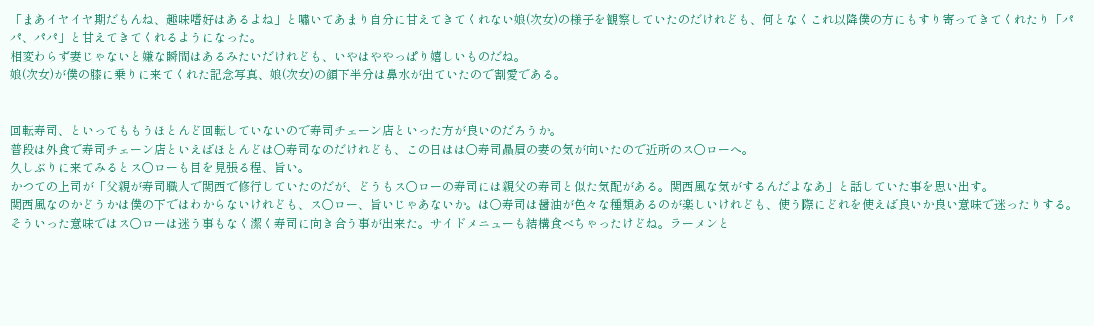「まあイヤイヤ期だもんね、趣味嗜好はあるよね」と嘯いてあまり自分に甘えてきてくれない娘(次女)の様子を観察していたのだけれども、何となくこれ以降僕の方にもすり寄ってきてくれたり「パパ、パパ」と甘えてきてくれるようになった。
相変わらず妻じゃないと嫌な瞬間はあるみたいだけれども、いやはややっぱり嬉しいものだね。
娘(次女)が僕の膝に乗りに来てくれた記念写真、娘(次女)の顔下半分は鼻水が出ていたので割愛である。


回転寿司、といってももうほとんど回転していないので寿司チェーン店といった方が良いのだろうか。
普段は外食で寿司チェーン店といえばほとんどは〇寿司なのだけれども、この日はは〇寿司贔屓の妻の気が向いたので近所のス〇ローへ。
久しぶりに来てみるとス〇ローも目を見張る程、旨い。
かつての上司が「父親が寿司職人で関西で修行していたのだが、どうもス〇ローの寿司には親父の寿司と似た気配がある。関西風な気がするんだよなあ」と話していた事を思い出す。
関西風なのかどうかは僕の下ではわからないけれども、ス〇ロー、旨いじゃあないか。は〇寿司は醤油が色々な種類あるのが楽しいけれども、使う際にどれを使えば良いか良い意味で迷ったりする。そういった意味ではス〇ローは迷う事もなく潔く寿司に向き合う事が出来た。サイドメニューも結構食べちゃったけどね。ラーメンと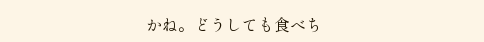かね。どうしても食べち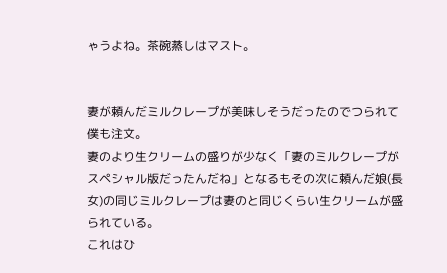ゃうよね。茶碗蒸しはマスト。


妻が頼んだミルクレープが美味しそうだったのでつられて僕も注文。
妻のより生クリームの盛りが少なく「妻のミルクレープがスペシャル版だったんだね」となるもその次に頼んだ娘(長女)の同じミルクレープは妻のと同じくらい生クリームが盛られている。
これはひ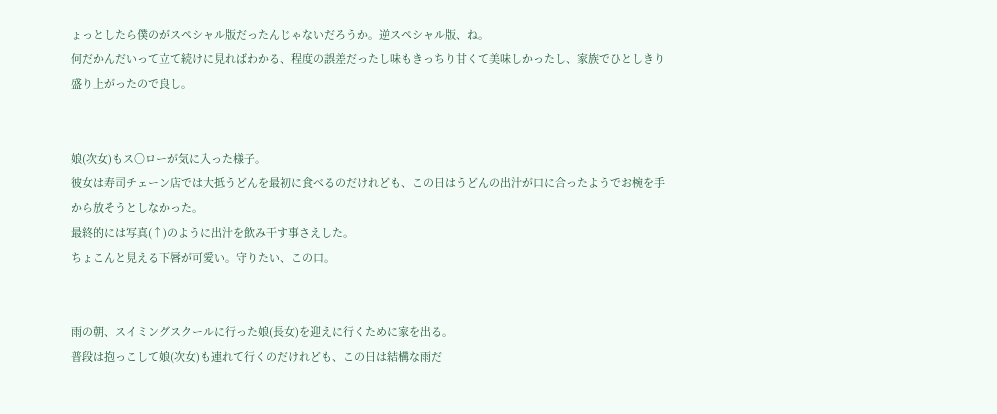ょっとしたら僕のがスペシャル版だったんじゃないだろうか。逆スペシャル版、ね。
何だかんだいって立て続けに見ればわかる、程度の誤差だったし味もきっちり甘くて美味しかったし、家族でひとしきり盛り上がったので良し。


娘(次女)もス〇ローが気に入った様子。
彼女は寿司チェーン店では大抵うどんを最初に食べるのだけれども、この日はうどんの出汁が口に合ったようでお椀を手から放そうとしなかった。
最終的には写真(↑)のように出汁を飲み干す事さえした。
ちょこんと見える下唇が可愛い。守りたい、この口。


雨の朝、スイミングスクールに行った娘(長女)を迎えに行くために家を出る。
普段は抱っこして娘(次女)も連れて行くのだけれども、この日は結構な雨だ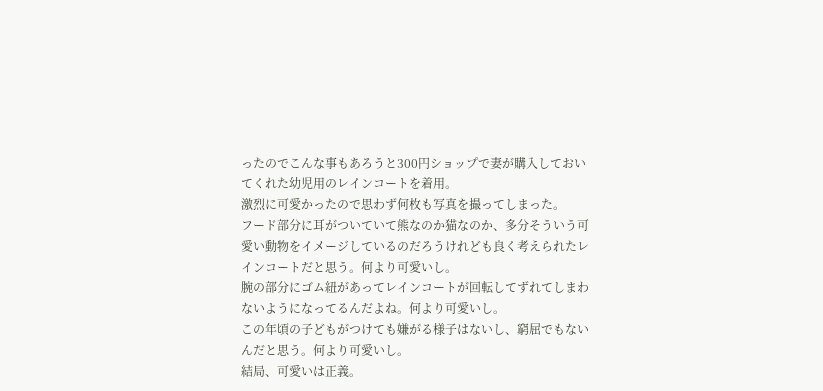ったのでこんな事もあろうと300円ショップで妻が購入しておいてくれた幼児用のレインコートを着用。
激烈に可愛かったので思わず何枚も写真を撮ってしまった。
フード部分に耳がついていて熊なのか猫なのか、多分そういう可愛い動物をイメージしているのだろうけれども良く考えられたレインコートだと思う。何より可愛いし。
腕の部分にゴム紐があってレインコートが回転してずれてしまわないようになってるんだよね。何より可愛いし。
この年頃の子どもがつけても嫌がる様子はないし、窮屈でもないんだと思う。何より可愛いし。
結局、可愛いは正義。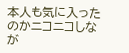本人も気に入ったのかニコニコしなが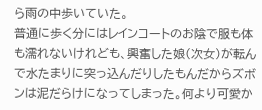ら雨の中歩いていた。
普通に歩く分にはレインコートのお陰で服も体も濡れないけれども、興奮した娘(次女)が転んで水たまりに突っ込んだりしたもんだからズボンは泥だらけになってしまった。何より可愛か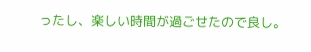ったし、楽しい時間が過ごせたので良し。